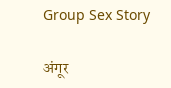Group Sex Story

अंगूर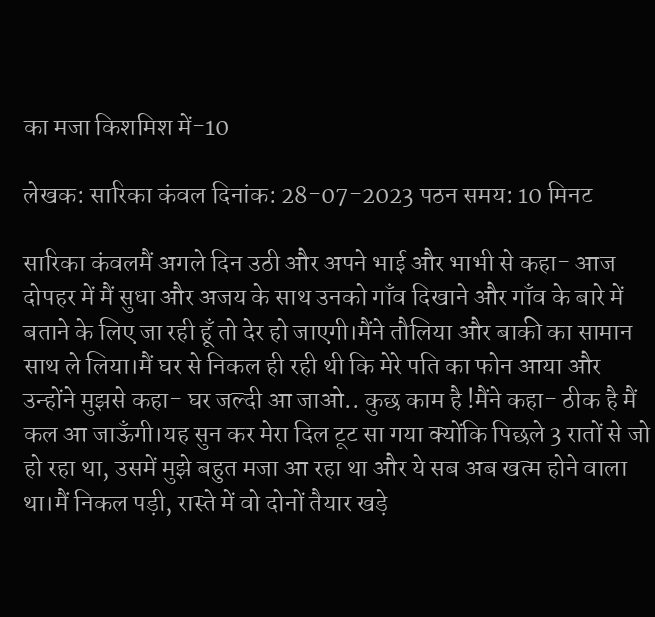का मजा किशमिश में-10

लेखक: सारिका कंवल दिनांक: 28-07-2023 पठन समय: 10 मिनट

सारिका कंवलमैं अगले दिन उठी और अपने भाई और भाभी से कहा- आज दोपहर में मैं सुधा और अजय के साथ उनको गाँव दिखाने और गाँव के बारे में बताने के लिए जा रही हूँ तो देर हो जाएगी।मैंने तौलिया और बाकी का सामान साथ ले लिया।मैं घर से निकल ही रही थी कि मेरे पति का फोन आया और उन्होंने मुझसे कहा- घर जल्दी आ जाओ.. कुछ काम है !मैंने कहा- ठीक है मैं कल आ जाऊँगी।यह सुन कर मेरा दिल टूट सा गया क्योंकि पिछले 3 रातों से जो हो रहा था, उसमें मुझे बहुत मजा आ रहा था और ये सब अब खत्म होने वाला था।मैं निकल पड़ी, रास्ते में वो दोनों तैयार खड़े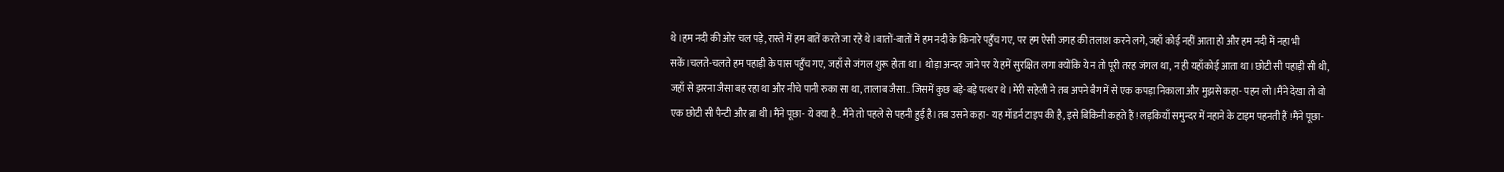थे।हम नदी की ओर चल पड़े, रास्ते में हम बातें करते जा रहे थे।बातों-बातों में हम नदी के किनारे पहुँच गए, पर हम ऐसी जगह की तलाश करने लगे, जहाँ कोई नहीं आता हो और हम नदी में नहा भी सकें।चलते-चलते हम पहाड़ी के पास पहुँच गए, जहाँ से जंगल शुरू होता था। थोड़ा अन्दर जाने पर ये हमें सुरक्षित लगा क्योंकि ये न तो पूरी तरह जंगल था, न ही यहाँकोई आता था।छोटी सी पहाड़ी सी थी, जहाँ से झरना जैसा बह रहा था और नीचे पानी रुका सा था, तालाब जैसा.. जिसमें कुछ बड़े-बड़े पत्थर थे।मेरी सहेली ने तब अपने बैग में से एक कपड़ा निकाला और मुझसे कहा- पहन लो।मैंने देखा तो वो एक छोटी सी पैन्टी और ब्रा थी।मैंने पूछा- ये क्या है.. मैंने तो पहले से पहनी हुई है।तब उसने कहा- यह मॉडर्न टाइप की है, इसे बिकिनी कहते हैं ! लड़कियाँ समुन्दर में नहाने के टाइम पहनती हैं !मैंने पूछा-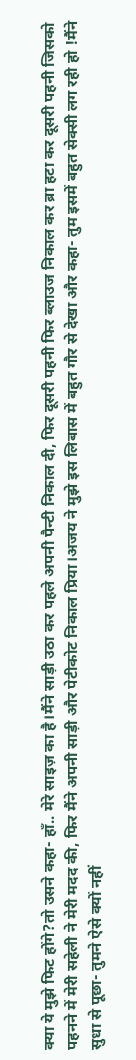क्या ये मुझे फिट होंगे?तो उसने कहा- हाँ.. मेरे साइज़ का है।मैंने साड़ी उठा कर पहले अपनी पैन्टी निकाल दी, फिर दूसरी पहनी फिर ब्लाउज निकाल कर ब्रा हटा कर दूसरी पहनी जिसको पहनने में मेरी सहेली ने मेरी मदद की, फिर मैंने अपनी साड़ी और पेटीकोट निकाल प्रिया।अजय ने मुझे इस लिबास में बहुत गौर से देखा और कहा- तुम इसमें बहुत सेक्सी लग रही हो !मैंने सुधा से पूछा- तुमने ऐसे क्यों नहीं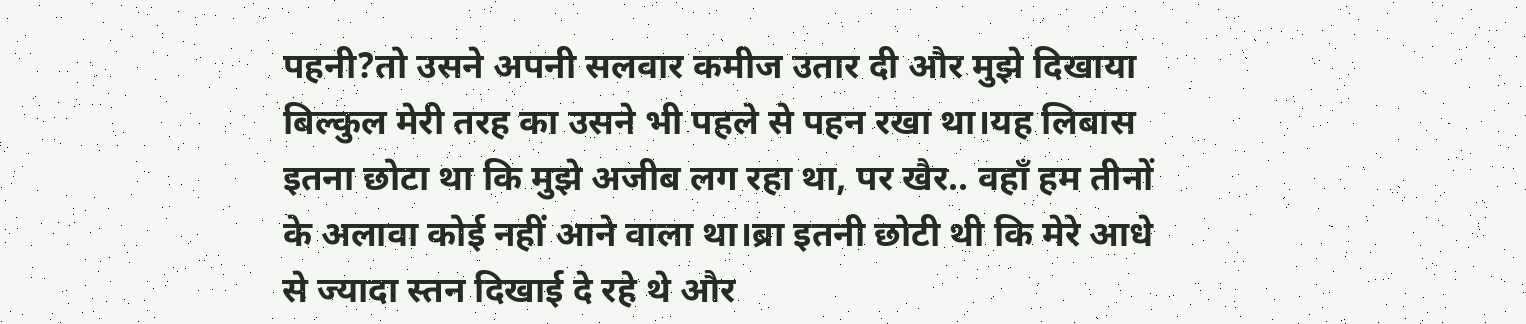पहनी?तो उसने अपनी सलवार कमीज उतार दी और मुझे दिखाया बिल्कुल मेरी तरह का उसने भी पहले से पहन रखा था।यह लिबास इतना छोटा था कि मुझे अजीब लग रहा था, पर खैर.. वहाँ हम तीनों के अलावा कोई नहीं आने वाला था।ब्रा इतनी छोटी थी कि मेरे आधे से ज्यादा स्तन दिखाई दे रहे थे और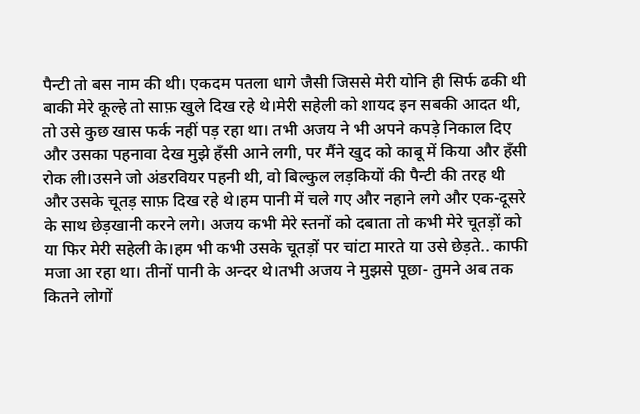पैन्टी तो बस नाम की थी। एकदम पतला धागे जैसी जिससे मेरी योनि ही सिर्फ ढकी थी बाकी मेरे कूल्हे तो साफ़ खुले दिख रहे थे।मेरी सहेली को शायद इन सबकी आदत थी, तो उसे कुछ खास फर्क नहीं पड़ रहा था। तभी अजय ने भी अपने कपड़े निकाल दिए और उसका पहनावा देख मुझे हँसी आने लगी, पर मैंने खुद को काबू में किया और हँसी रोक ली।उसने जो अंडरवियर पहनी थी, वो बिल्कुल लड़कियों की पैन्टी की तरह थी और उसके चूतड़ साफ़ दिख रहे थे।हम पानी में चले गए और नहाने लगे और एक-दूसरे के साथ छेड़खानी करने लगे। अजय कभी मेरे स्तनों को दबाता तो कभी मेरे चूतड़ों को या फिर मेरी सहेली के।हम भी कभी उसके चूतड़ों पर चांटा मारते या उसे छेड़ते.. काफी मजा आ रहा था। तीनों पानी के अन्दर थे।तभी अजय ने मुझसे पूछा- तुमने अब तक कितने लोगों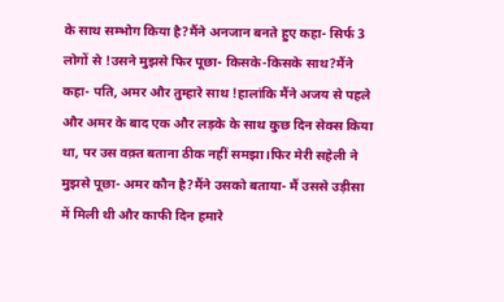के साथ सम्भोग किया है?मैंने अनजान बनते हुए कहा- सिर्फ 3 लोगों से !उसने मुझसे फिर पूछा- किसके-किसके साथ?मैंने कहा- पति, अमर और तुम्हारे साथ !हालांकि मैंने अजय से पहले और अमर के बाद एक और लड़के के साथ कुछ दिन सेक्स किया था, पर उस वक़्त बताना ठीक नहीं समझा।फिर मेरी सहेली ने मुझसे पूछा- अमर कौन है?मैंने उसको बताया- मैं उससे उड़ीसा में मिली थी और काफी दिन हमारे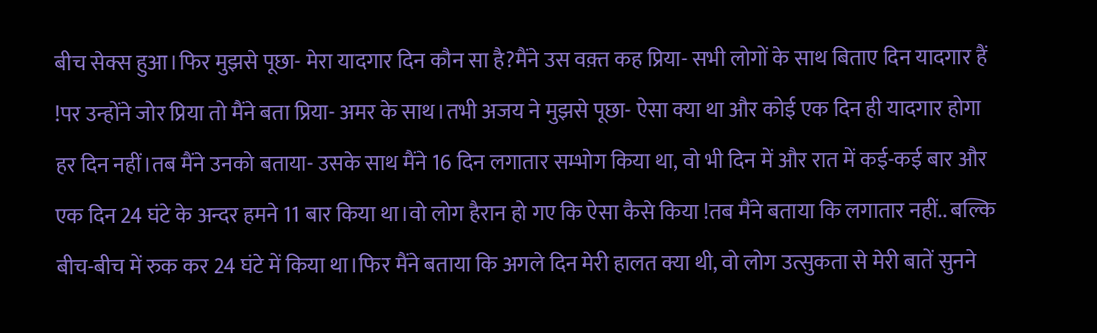बीच सेक्स हुआ।फिर मुझसे पूछा- मेरा यादगार दिन कौन सा है?मैंने उस वक़्त कह प्रिया- सभी लोगों के साथ बिताए दिन यादगार हैं !पर उन्होंने जोर प्रिया तो मैंने बता प्रिया- अमर के साथ।तभी अजय ने मुझसे पूछा- ऐसा क्या था और कोई एक दिन ही यादगार होगा हर दिन नहीं।तब मैंने उनको बताया- उसके साथ मैंने 16 दिन लगातार सम्भोग किया था, वो भी दिन में और रात में कई-कई बार और एक दिन 24 घंटे के अन्दर हमने 11 बार किया था।वो लोग हैरान हो गए कि ऐसा कैसे किया !तब मैंने बताया कि लगातार नहीं.. बल्कि बीच-बीच में रुक कर 24 घंटे में किया था।फिर मैंने बताया कि अगले दिन मेरी हालत क्या थी, वो लोग उत्सुकता से मेरी बातें सुनने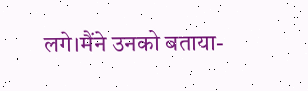लगे।मैंने उनको बताया-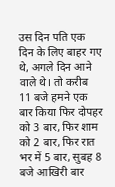उस दिन पति एक दिन के लिए बाहर गए थे, अगले दिन आने वाले थे। तो करीब 11 बजे हमने एक बार किया फिर दोपहर को 3 बार, फिर शाम को 2 बार, फिर रात भर में 5 बार, सुबह 8 बजे आखिरी बार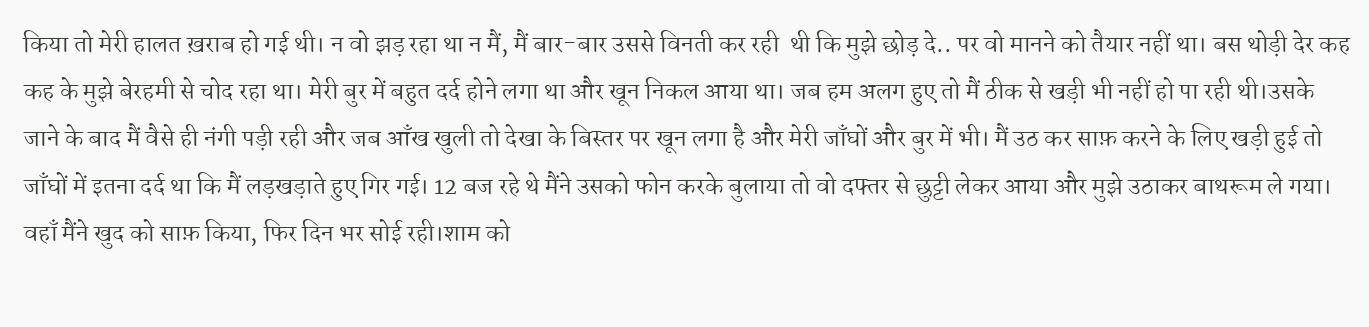किया तो मेरी हालत ख़राब हो गई थी। न वो झड़ रहा था न मैं, मैं बार-बार उससे विनती कर रही  थी कि मुझे छोड़ दे.. पर वो मानने को तैयार नहीं था। बस थोड़ी देर कह कह के मुझे बेरहमी से चोद रहा था। मेरी बुर में बहुत दर्द होने लगा था और खून निकल आया था। जब हम अलग हुए तो मैं ठीक से खड़ी भी नहीं हो पा रही थी।उसके जाने के बाद मैं वैसे ही नंगी पड़ी रही और जब आँख खुली तो देखा के बिस्तर पर खून लगा है और मेरी जाँघों और बुर में भी। मैं उठ कर साफ़ करने के लिए खड़ी हुई तो जाँघों में इतना दर्द था कि मैं लड़खड़ाते हुए गिर गई। 12 बज रहे थे मैंने उसको फोन करके बुलाया तो वो दफ्तर से छुट्टी लेकर आया और मुझे उठाकर बाथरूम ले गया। वहाँ मैंने खुद को साफ़ किया, फिर दिन भर सोई रही।शाम को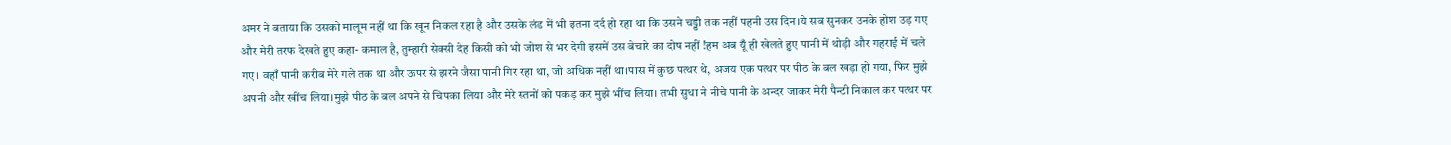अमर ने बताया कि उसको मालूम नहीं था कि खून निकल रहा है और उसके लंड में भी इतना दर्द हो रहा था कि उसने चड्डी तक नहीं पहनी उस दिन।ये सब सुनकर उनके होश उड़ गए और मेरी तरफ देखते हुए कहा- कमाल है, तुम्हारी सेक्सी देह किसी को भो जोश से भर देगी इसमें उस बेचारे का दोष नहीं !हम अब यूँ ही खेलते हुए पानी में थोड़ी और गहराई में चले गए। वहाँ पानी करीब मेरे गले तक था और ऊपर से झरने जैसा पानी गिर रहा था, जो अधिक नहीं था।पास में कुछ पत्थर थे, अजय एक पत्थर पर पीठ के बल खड़ा हो गया, फिर मुझे अपनी और खींच लिया।मुझे पीठ के बल अपने से चिपका लिया और मेरे स्तनों को पकड़ कर मुझे भींच लिया। तभी सुधा ने नीचे पानी के अन्दर जाकर मेरी पैन्टी निकाल कर पत्थर पर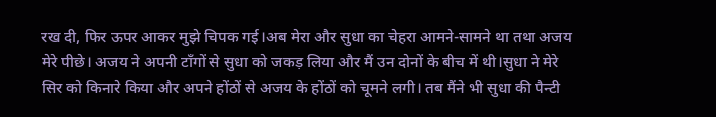रख दी, फिर ऊपर आकर मुझे चिपक गई।अब मेरा और सुधा का चेहरा आमने-सामने था तथा अजय मेरे पीछे। अजय ने अपनी टाँगों से सुधा को जकड़ लिया और मैं उन दोनों के बीच में थी।सुधा ने मेरे सिर को किनारे किया और अपने होंठों से अजय के होंठों को चूमने लगी। तब मैंने भी सुधा की पैन्टी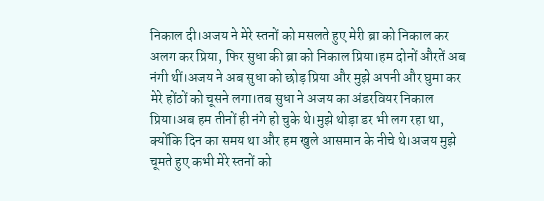निकाल दी।अजय ने मेरे स्तनों को मसलते हुए मेरी ब्रा को निकाल कर अलग कर प्रिया, फिर सुधा की ब्रा को निकाल प्रिया।हम दोनों औरतें अब नंगी थीं।अजय ने अब सुधा को छोड़ प्रिया और मुझे अपनी और घुमा कर मेरे होंठों को चूसने लगा।तब सुधा ने अजय का अंडरवियर निकाल प्रिया।अब हम तीनों ही नंगे हो चुके थे।मुझे थोड़ा डर भी लग रहा था, क्योंकि दिन का समय था और हम खुले आसमान के नीचे थे।अजय मुझे चूमते हुए कभी मेरे स्तनों को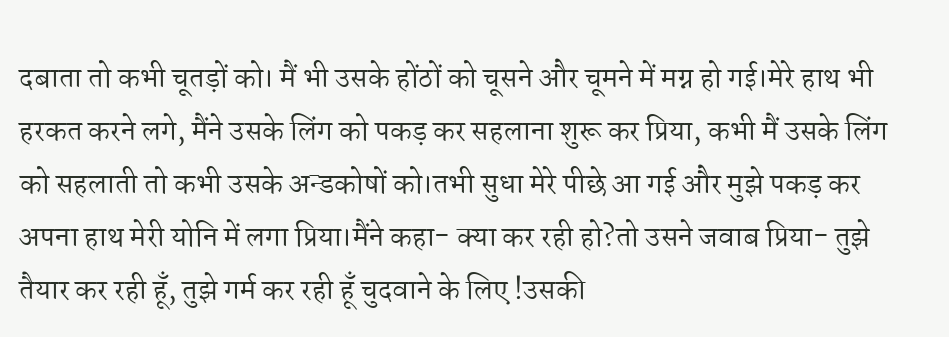दबाता तो कभी चूतड़ों को। मैं भी उसके होंठों को चूसने और चूमने में मग्न हो गई।मेरे हाथ भी हरकत करने लगे, मैंने उसके लिंग को पकड़ कर सहलाना शुरू कर प्रिया, कभी मैं उसके लिंग को सहलाती तो कभी उसके अन्डकोषों को।तभी सुधा मेरे पीछे आ गई और मुझे पकड़ कर अपना हाथ मेरी योनि में लगा प्रिया।मैंने कहा- क्या कर रही हो?तो उसने जवाब प्रिया- तुझे तैयार कर रही हूँ, तुझे गर्म कर रही हूँ चुदवाने के लिए !उसकी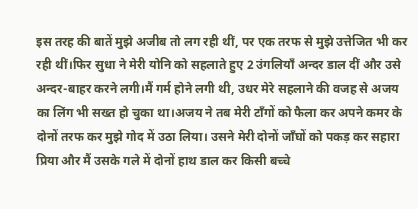इस तरह की बातें मुझे अजीब तो लग रही थीं, पर एक तरफ से मुझे उत्तेजित भी कर रही थीं।फिर सुधा ने मेरी योनि को सहलाते हुए 2 उंगलियाँ अन्दर डाल दीं और उसे अन्दर-बाहर करने लगी।मैं गर्म होने लगी थी, उधर मेरे सहलाने की वजह से अजय का लिंग भी सख्त हो चुका था।अजय ने तब मेरी टाँगों को फैला कर अपने कमर के दोनों तरफ कर मुझे गोद में उठा लिया। उसने मेरी दोनों जाँघों को पकड़ कर सहारा प्रिया और मैं उसके गले में दोनों हाथ डाल कर किसी बच्चे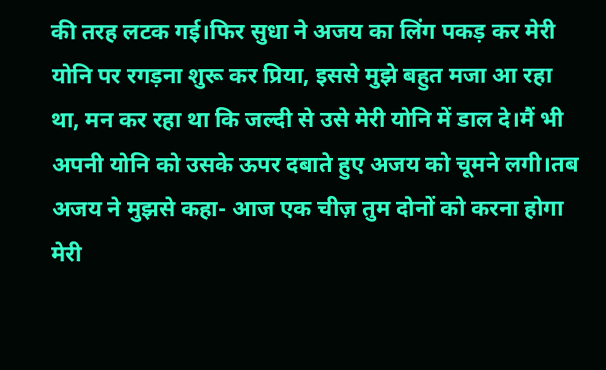की तरह लटक गई।फिर सुधा ने अजय का लिंग पकड़ कर मेरी योनि पर रगड़ना शुरू कर प्रिया, इससे मुझे बहुत मजा आ रहा था, मन कर रहा था कि जल्दी से उसे मेरी योनि में डाल दे।मैं भी अपनी योनि को उसके ऊपर दबाते हुए अजय को चूमने लगी।तब अजय ने मुझसे कहा- आज एक चीज़ तुम दोनों को करना होगा मेरी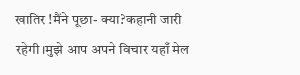खातिर !मैंने पूछा- क्या?कहानी जारी रहेगी।मुझे आप अपने विचार यहाँ मेल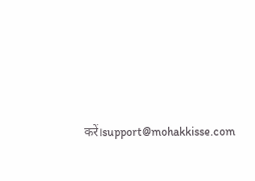करें।support@mohakkisse.com